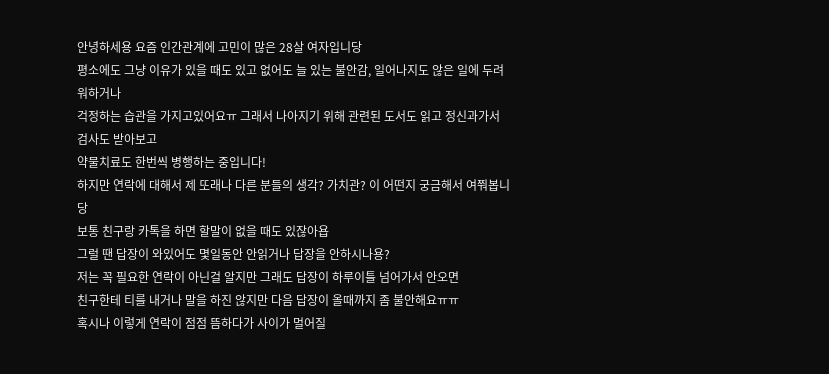안녕하세용 요즘 인간관계에 고민이 많은 28살 여자입니당
평소에도 그냥 이유가 있을 때도 있고 없어도 늘 있는 불안감, 일어나지도 않은 일에 두려워하거나
걱정하는 습관을 가지고있어요ㅠ 그래서 나아지기 위해 관련된 도서도 읽고 정신과가서 검사도 받아보고
약물치료도 한번씩 병행하는 중입니다!
하지만 연락에 대해서 제 또래나 다른 분들의 생각? 가치관? 이 어떤지 궁금해서 여쭤봅니당
보통 친구랑 카톡을 하면 할말이 없을 때도 있잖아욥
그럴 땐 답장이 와있어도 몇일동안 안읽거나 답장을 안하시나용?
저는 꼭 필요한 연락이 아닌걸 알지만 그래도 답장이 하루이틀 넘어가서 안오면
친구한테 티를 내거나 말을 하진 않지만 다음 답장이 올때까지 좀 불안해요ㅠㅠ
혹시나 이렇게 연락이 점점 뜸하다가 사이가 멀어질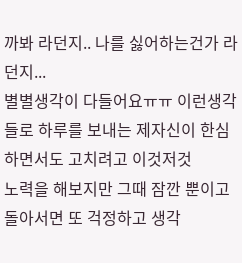까봐 라던지.. 나를 싫어하는건가 라던지...
별별생각이 다들어요ㅠㅠ 이런생각들로 하루를 보내는 제자신이 한심하면서도 고치려고 이것저것
노력을 해보지만 그때 잠깐 뿐이고 돌아서면 또 걱정하고 생각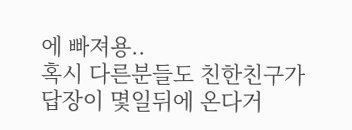에 빠져용..
혹시 다른분들도 친한친구가 답장이 몇일뒤에 온다거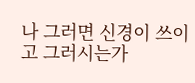나 그러면 신경이 쓰이고 그러시는가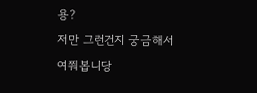용?
저만 그런건지 궁금해서 여쭤봅니당